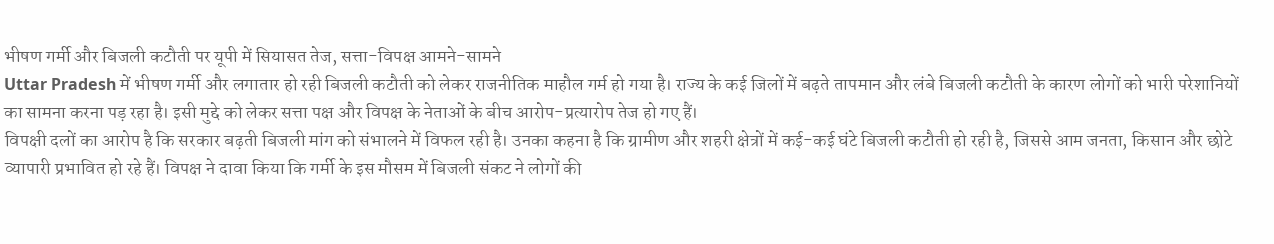भीषण गर्मी और बिजली कटौती पर यूपी में सियासत तेज, सत्ता-विपक्ष आमने-सामने
Uttar Pradesh में भीषण गर्मी और लगातार हो रही बिजली कटौती को लेकर राजनीतिक माहौल गर्म हो गया है। राज्य के कई जिलों में बढ़ते तापमान और लंबे बिजली कटौती के कारण लोगों को भारी परेशानियों का सामना करना पड़ रहा है। इसी मुद्दे को लेकर सत्ता पक्ष और विपक्ष के नेताओं के बीच आरोप-प्रत्यारोप तेज हो गए हैं।
विपक्षी दलों का आरोप है कि सरकार बढ़ती बिजली मांग को संभालने में विफल रही है। उनका कहना है कि ग्रामीण और शहरी क्षेत्रों में कई-कई घंटे बिजली कटौती हो रही है, जिससे आम जनता, किसान और छोटे व्यापारी प्रभावित हो रहे हैं। विपक्ष ने दावा किया कि गर्मी के इस मौसम में बिजली संकट ने लोगों की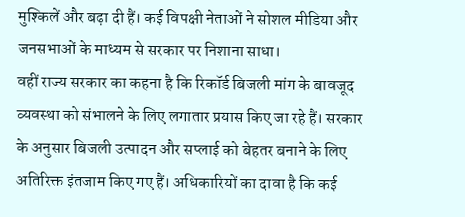मुश्किलें और बढ़ा दी हैं। कई विपक्षी नेताओं ने सोशल मीडिया और जनसभाओं के माध्यम से सरकार पर निशाना साधा।
वहीं राज्य सरकार का कहना है कि रिकॉर्ड बिजली मांग के बावजूद व्यवस्था को संभालने के लिए लगातार प्रयास किए जा रहे हैं। सरकार के अनुसार बिजली उत्पादन और सप्लाई को बेहतर बनाने के लिए अतिरिक्त इंतजाम किए गए हैं। अधिकारियों का दावा है कि कई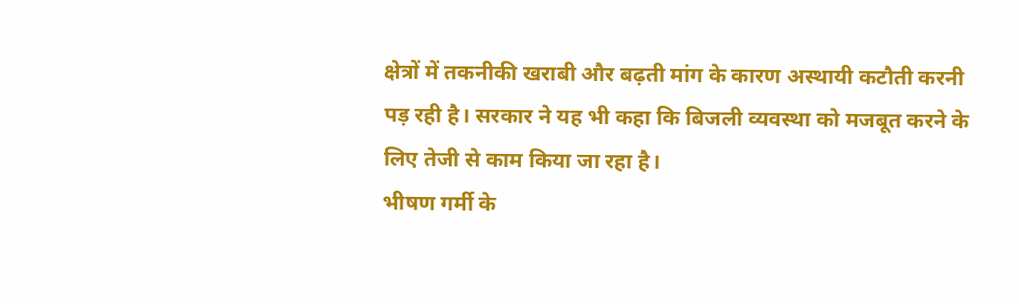क्षेत्रों में तकनीकी खराबी और बढ़ती मांग के कारण अस्थायी कटौती करनी पड़ रही है। सरकार ने यह भी कहा कि बिजली व्यवस्था को मजबूत करने के लिए तेजी से काम किया जा रहा है।
भीषण गर्मी के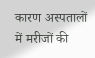कारण अस्पतालों में मरीजों की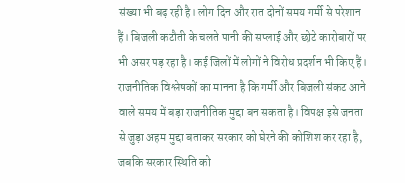संख्या भी बढ़ रही है। लोग दिन और रात दोनों समय गर्मी से परेशान हैं। बिजली कटौती के चलते पानी की सप्लाई और छोटे कारोबारों पर भी असर पड़ रहा है। कई जिलों में लोगों ने विरोध प्रदर्शन भी किए हैं।
राजनीतिक विश्लेषकों का मानना है कि गर्मी और बिजली संकट आने वाले समय में बड़ा राजनीतिक मुद्दा बन सकता है। विपक्ष इसे जनता से जुड़ा अहम मुद्दा बताकर सरकार को घेरने की कोशिश कर रहा है, जबकि सरकार स्थिति को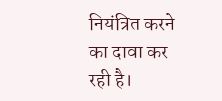नियंत्रित करने का दावा कर रही है।